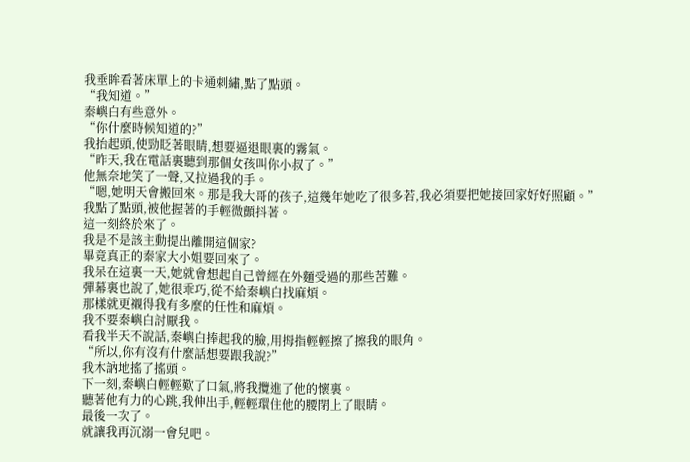我垂眸看著床單上的卡通刺繡,點了點頭。
“我知道。”
秦嶼白有些意外。
“你什麼時候知道的?”
我抬起頭,使勁眨著眼睛,想要逼退眼裏的霧氣。
“昨天,我在電話裏聽到那個女孩叫你小叔了。”
他無奈地笑了一聲,又拉過我的手。
“嗯,她明天會搬回來。那是我大哥的孩子,這幾年她吃了很多若,我必須要把她接回家好好照顧。”
我點了點頭,被他握著的手輕微顫抖著。
這一刻終於來了。
我是不是該主動提出離開這個家?
畢竟真正的秦家大小姐要回來了。
我呆在這裏一天,她就會想起自己曾經在外麵受過的那些苦難。
彈幕裏也說了,她很乖巧,從不給秦嶼白找麻煩。
那樣就更襯得我有多麼的任性和麻煩。
我不要秦嶼白討厭我。
看我半天不說話,秦嶼白捧起我的臉,用拇指輕輕擦了擦我的眼角。
“所以,你有沒有什麼話想要跟我說?”
我木訥地搖了搖頭。
下一刻,秦嶼白輕輕歎了口氣,將我攬進了他的懷裏。
聽著他有力的心跳,我伸出手,輕輕環住他的腰閉上了眼睛。
最後一次了。
就讓我再沉溺一會兒吧。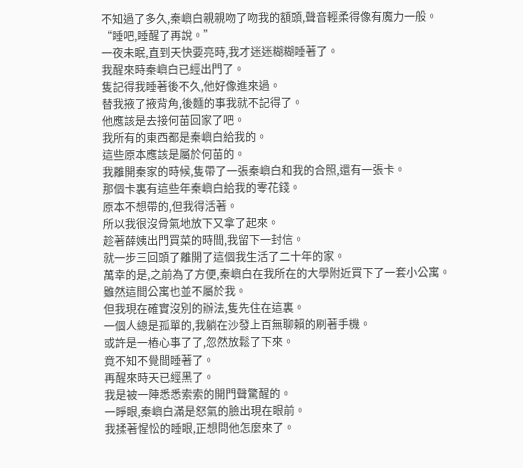不知過了多久,秦嶼白親親吻了吻我的額頭,聲音輕柔得像有魔力一般。
“睡吧,睡醒了再說。”
一夜未眠,直到天快要亮時,我才迷迷糊糊睡著了。
我醒來時秦嶼白已經出門了。
隻記得我睡著後不久,他好像進來過。
替我掖了掖背角,後麵的事我就不記得了。
他應該是去接何苗回家了吧。
我所有的東西都是秦嶼白給我的。
這些原本應該是屬於何苗的。
我離開秦家的時候,隻帶了一張秦嶼白和我的合照,還有一張卡。
那個卡裏有這些年秦嶼白給我的零花錢。
原本不想帶的,但我得活著。
所以我很沒骨氣地放下又拿了起來。
趁著薛姨出門買菜的時間,我留下一封信。
就一步三回頭了離開了這個我生活了二十年的家。
萬幸的是,之前為了方便,秦嶼白在我所在的大學附近買下了一套小公寓。
雖然這間公寓也並不屬於我。
但我現在確實沒別的辦法,隻先住在這裏。
一個人總是孤單的,我躺在沙發上百無聊賴的刷著手機。
或許是一樁心事了了,忽然放鬆了下來。
竟不知不覺間睡著了。
再醒來時天已經黑了。
我是被一陣悉悉索索的開門聲驚醒的。
一睜眼,秦嶼白滿是怒氣的臉出現在眼前。
我揉著惺忪的睡眼,正想問他怎麼來了。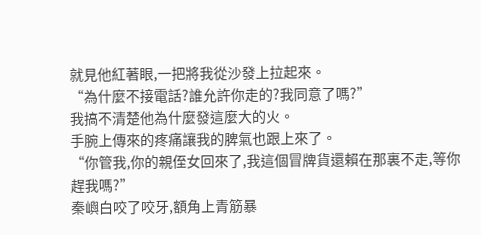就見他紅著眼,一把將我從沙發上拉起來。
“為什麼不接電話?誰允許你走的?我同意了嗎?”
我搞不清楚他為什麼發這麼大的火。
手腕上傳來的疼痛讓我的脾氣也跟上來了。
“你管我,你的親侄女回來了,我這個冒牌貨還賴在那裏不走,等你趕我嗎?”
秦嶼白咬了咬牙,額角上青筋暴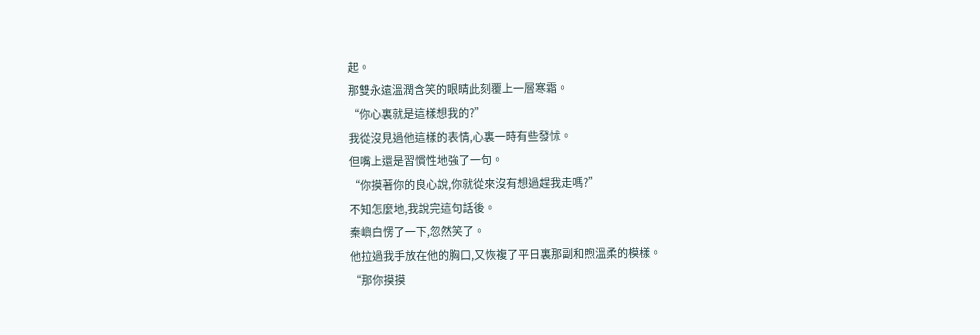起。
那雙永遠溫潤含笑的眼睛此刻覆上一層寒霜。
“你心裏就是這樣想我的?”
我從沒見過他這樣的表情,心裏一時有些發怵。
但嘴上還是習慣性地強了一句。
“你摸著你的良心說,你就從來沒有想過趕我走嗎?”
不知怎麼地,我說完這句話後。
秦嶼白愣了一下,忽然笑了。
他拉過我手放在他的胸口,又恢複了平日裏那副和煦溫柔的模樣。
“那你摸摸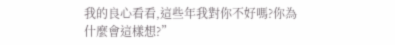我的良心看看,這些年我對你不好嗎?你為什麼會這樣想?”